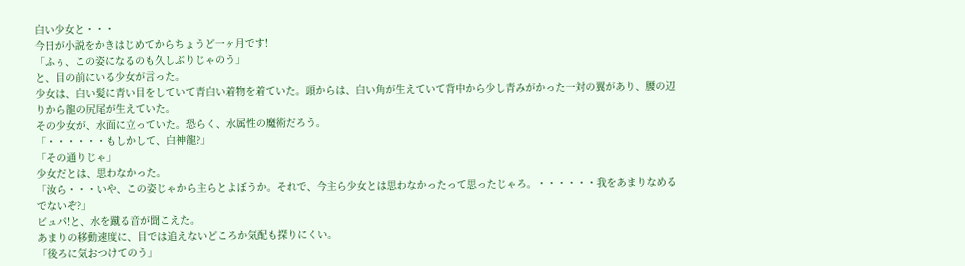白い少女と・・・
今日が小説をかきはじめてからちょうど一ヶ月です!
「ふぅ、この姿になるのも久しぶりじゃのう」
と、目の前にいる少女が言った。
少女は、白い髪に青い目をしていて青白い着物を着ていた。頭からは、白い角が生えていて背中から少し青みがかった一対の翼があり、腰の辺りから龍の尻尾が生えていた。
その少女が、水面に立っていた。恐らく、水属性の魔術だろう。
「・・・・・・もしかして、白神龍?」
「その通りじゃ」
少女だとは、思わなかった。
「汝ら・・・いや、この姿じゃから主らとよぼうか。それで、今主ら少女とは思わなかったって思ったじゃろ。・・・・・・我をあまりなめるでないぞ?」
ビュパ!と、水を蹴る音が聞こえた。
あまりの移動速度に、目では追えないどころか気配も探りにくい。
「後ろに気おつけてのう」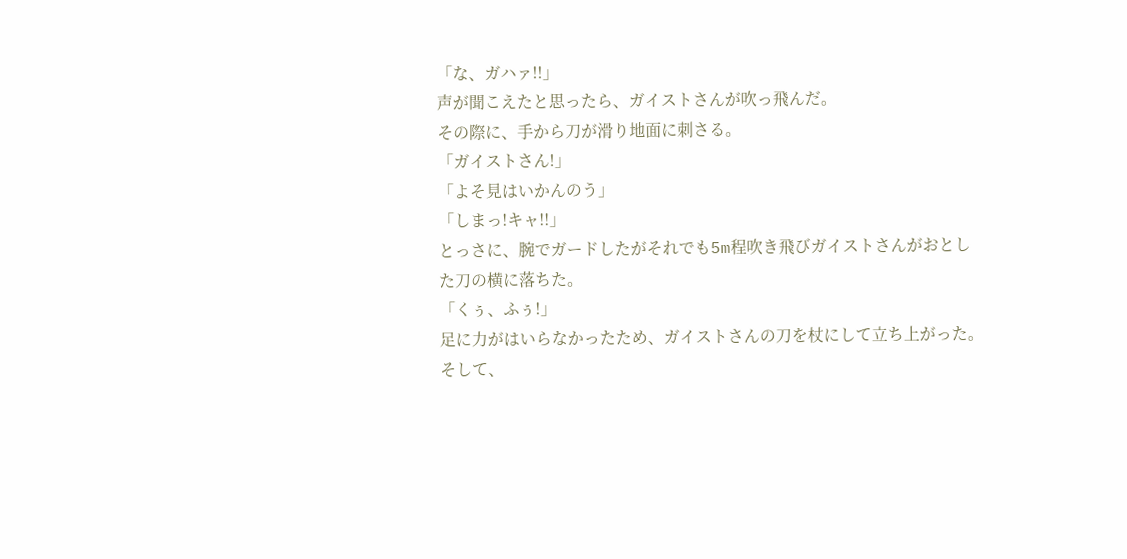「な、ガハァ!!」
声が聞こえたと思ったら、ガイストさんが吹っ飛んだ。
その際に、手から刀が滑り地面に刺さる。
「ガイストさん!」
「よそ見はいかんのう」
「しまっ!キャ!!」
とっさに、腕でガードしたがそれでも5m程吹き飛びガイストさんがおとした刀の横に落ちた。
「くぅ、ふぅ!」
足に力がはいらなかったため、ガイストさんの刀を杖にして立ち上がった。
そして、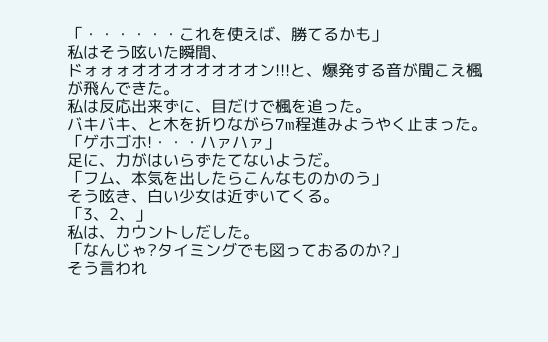「・・・・・・これを使えば、勝てるかも」
私はそう呟いた瞬間、
ドォォォオオオオオオオオン!!!と、爆発する音が聞こえ楓が飛んできた。
私は反応出来ずに、目だけで楓を追った。
バキバキ、と木を折りながら7m程進みようやく止まった。
「ゲホゴホ!・・・ハァハァ」
足に、力がはいらずたてないようだ。
「フム、本気を出したらこんなものかのう」
そう呟き、白い少女は近ずいてくる。
「3、2、」
私は、カウントしだした。
「なんじゃ?タイミングでも図っておるのか?」
そう言われ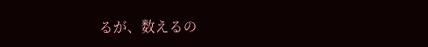るが、数えるの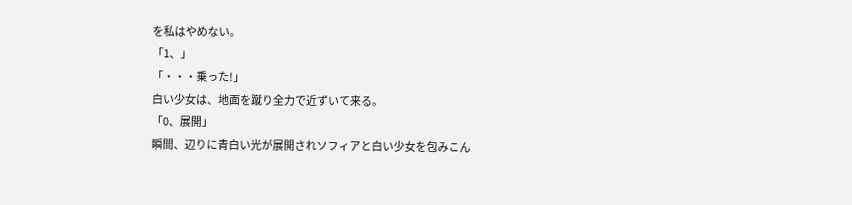を私はやめない。
「1、」
「・・・乗った!」
白い少女は、地面を蹴り全力で近ずいて来る。
「0、展開」
瞬間、辺りに青白い光が展開されソフィアと白い少女を包みこん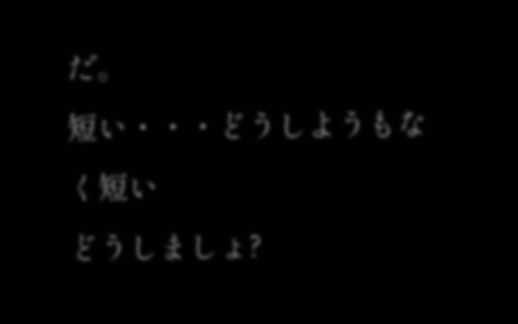だ。
短い・・・どうしようもなく短い
どうしましょ?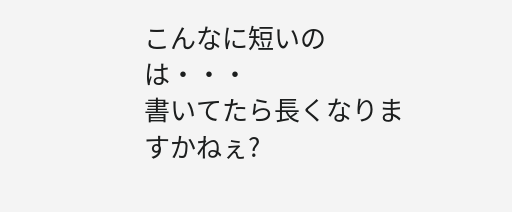こんなに短いのは・・・
書いてたら長くなりますかねぇ?